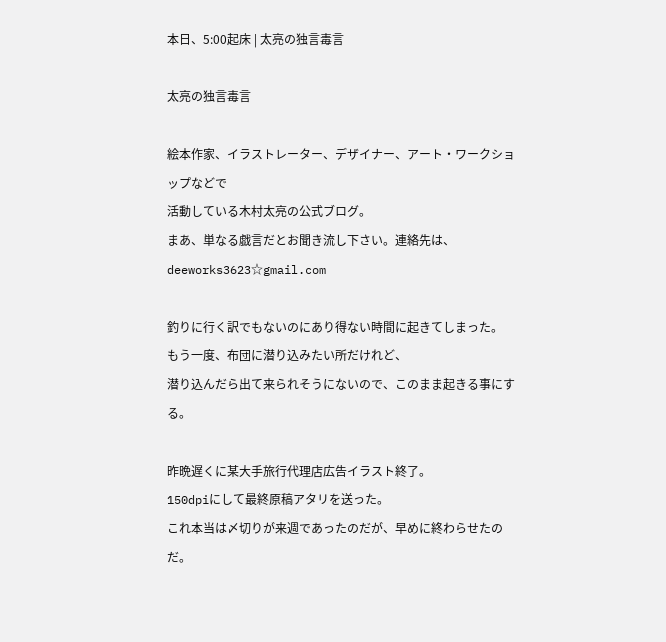本日、5:00起床 | 太亮の独言毒言

太亮の独言毒言

絵本作家、イラストレーター、デザイナー、アート・ワークショップなどで
活動している木村太亮の公式ブログ。
まあ、単なる戯言だとお聞き流し下さい。連絡先は、deeworks3623☆gmail.com

釣りに行く訳でもないのにあり得ない時間に起きてしまった。
もう一度、布団に潜り込みたい所だけれど、
潜り込んだら出て来られそうにないので、このまま起きる事にする。

昨晩遅くに某大手旅行代理店広告イラスト終了。
150dpiにして最終原稿アタリを送った。
これ本当は〆切りが来週であったのだが、早めに終わらせたのだ。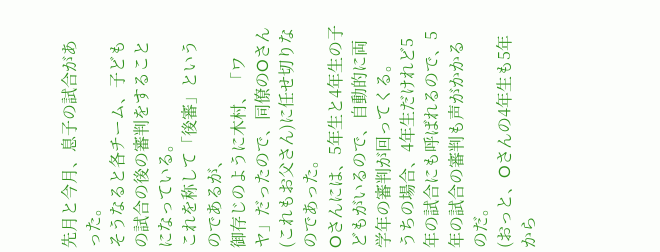先月と今月、息子の試合があった。
そうなると各チーム、子どもの試合の後の審判をすることになっている。
これを称して「後審」というのであるが、
御存じのように木村、「ワヤ」だったので、同僚のOさん(これもお父さん)に任せ切りなのであった。
Oさんには、5年生と4年生の子どもがいるので、自動的に両学年の審判が回ってくる。
うちの場合、4年生だけれど5年の試合にも呼ばれるので、5年の試合の審判も声がかかるのだ。
(おっと、Oさんの4年生も5年から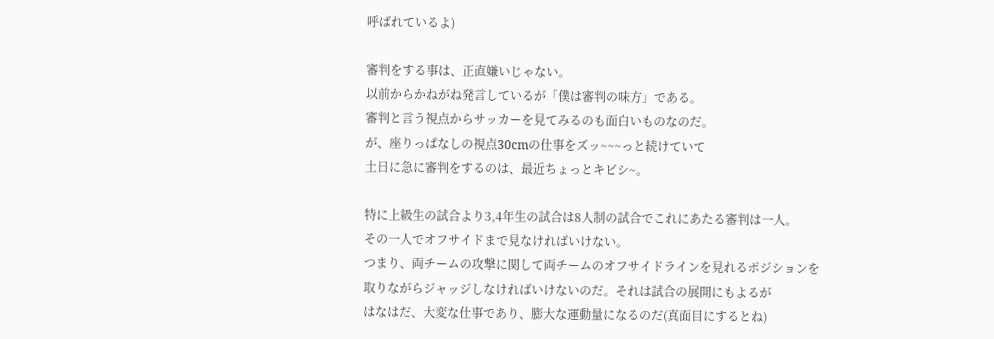呼ばれているよ)

審判をする事は、正直嫌いじゃない。
以前からかねがね発言しているが「僕は審判の味方」である。
審判と言う視点からサッカーを見てみるのも面白いものなのだ。
が、座りっぱなしの視点30cmの仕事をズッ~~~っと続けていて
土日に急に審判をするのは、最近ちょっとキビシ~。

特に上級生の試合より3,4年生の試合は8人制の試合でこれにあたる審判は一人。
その一人でオフサイドまで見なければいけない。
つまり、両チームの攻撃に関して両チームのオフサイドラインを見れるポジションを
取りながらジャッジしなければいけないのだ。それは試合の展開にもよるが
はなはだ、大変な仕事であり、膨大な運動量になるのだ(真面目にするとね)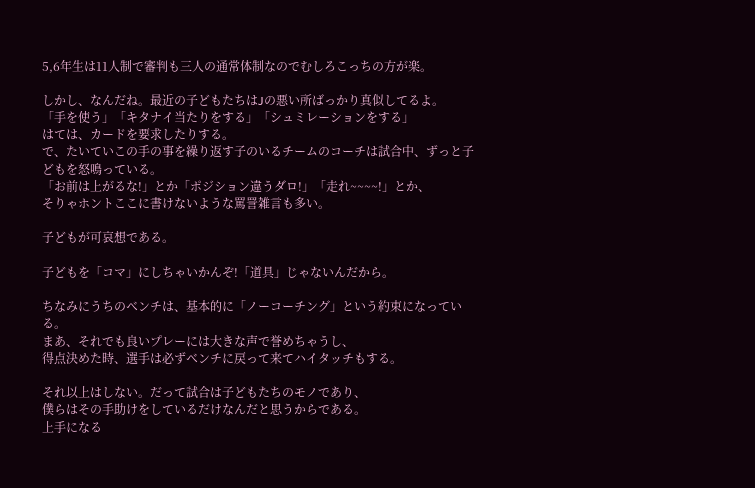5,6年生は11人制で審判も三人の通常体制なのでむしろこっちの方が楽。

しかし、なんだね。最近の子どもたちはJの悪い所ばっかり真似してるよ。
「手を使う」「キタナイ当たりをする」「シュミレーションをする」
はては、カードを要求したりする。
で、たいていこの手の事を繰り返す子のいるチームのコーチは試合中、ずっと子どもを怒鳴っている。
「お前は上がるな!」とか「ポジション違うダロ!」「走れ~~~~!」とか、
そりゃホントここに書けないような罵詈雑言も多い。

子どもが可哀想である。

子どもを「コマ」にしちゃいかんぞ!「道具」じゃないんだから。

ちなみにうちのベンチは、基本的に「ノーコーチング」という約束になっている。
まあ、それでも良いプレーには大きな声で誉めちゃうし、
得点決めた時、選手は必ずベンチに戻って来てハイタッチもする。

それ以上はしない。だって試合は子どもたちのモノであり、
僕らはその手助けをしているだけなんだと思うからである。
上手になる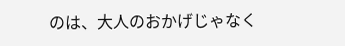のは、大人のおかげじゃなく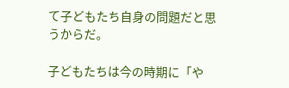て子どもたち自身の問題だと思うからだ。

子どもたちは今の時期に「や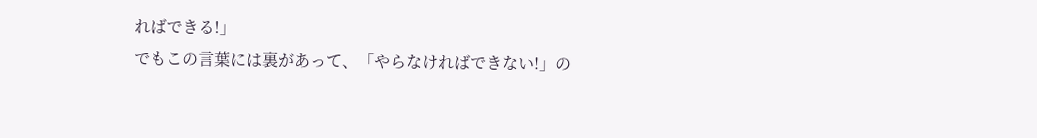ればできる!」
でもこの言葉には裏があって、「やらなければできない!」の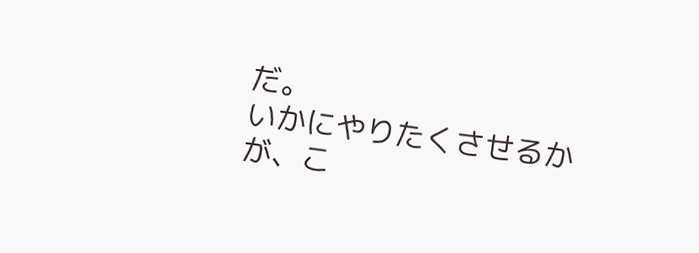だ。
いかにやりたくさせるかが、こ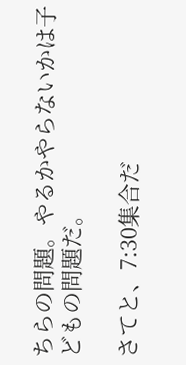ちらの問題。やるかやらないかは子どもの問題だ。

さてと、7:30集合だ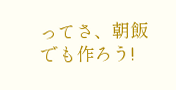ってさ、朝飯でも作ろう!